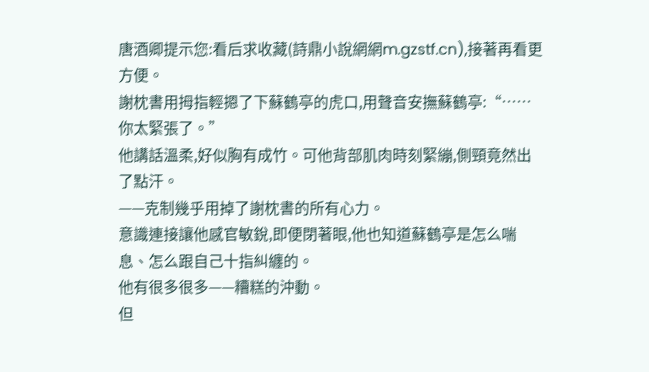唐酒卿提示您:看后求收藏(詩鼎小說網網m.gzstf.cn),接著再看更方便。
謝枕書用拇指輕摁了下蘇鶴亭的虎口,用聲音安撫蘇鶴亭:“……你太緊張了。”
他講話溫柔,好似胸有成竹。可他背部肌肉時刻緊繃,側頸竟然出了點汗。
——克制幾乎用掉了謝枕書的所有心力。
意識連接讓他感官敏銳,即便閉著眼,他也知道蘇鶴亭是怎么喘息、怎么跟自己十指糾纏的。
他有很多很多——糟糕的沖動。
但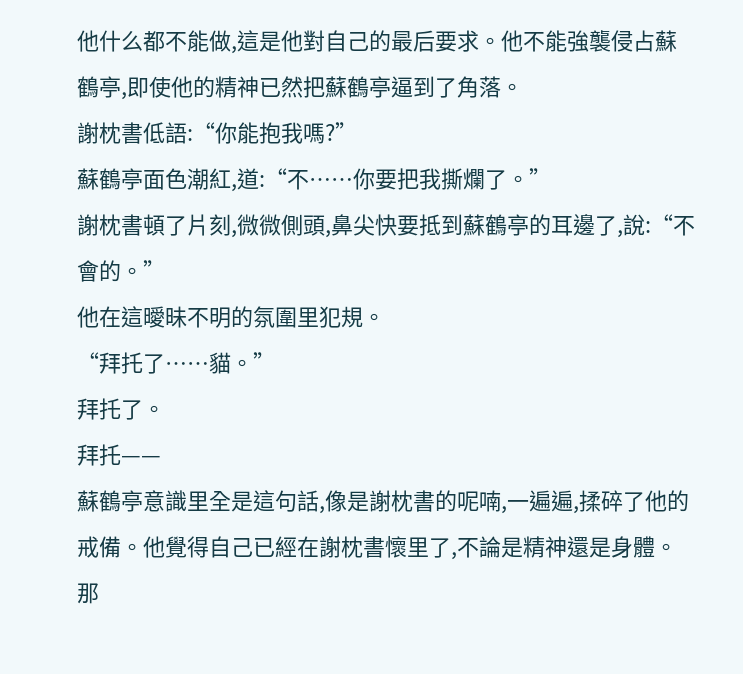他什么都不能做,這是他對自己的最后要求。他不能強襲侵占蘇鶴亭,即使他的精神已然把蘇鶴亭逼到了角落。
謝枕書低語:“你能抱我嗎?”
蘇鶴亭面色潮紅,道:“不……你要把我撕爛了。”
謝枕書頓了片刻,微微側頭,鼻尖快要抵到蘇鶴亭的耳邊了,說:“不會的。”
他在這曖昧不明的氛圍里犯規。
“拜托了……貓。”
拜托了。
拜托——
蘇鶴亭意識里全是這句話,像是謝枕書的呢喃,一遍遍,揉碎了他的戒備。他覺得自己已經在謝枕書懷里了,不論是精神還是身體。
那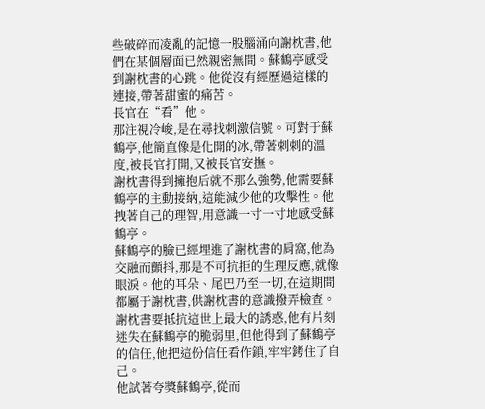些破碎而凌亂的記憶一股腦涌向謝枕書,他們在某個層面已然親密無間。蘇鶴亭感受到謝枕書的心跳。他從沒有經歷過這樣的連接,帶著甜蜜的痛苦。
長官在“看”他。
那注視冷峻,是在尋找刺激信號。可對于蘇鶴亭,他簡直像是化開的冰,帶著刺刺的溫度,被長官打開,又被長官安撫。
謝枕書得到擁抱后就不那么強勢,他需要蘇鶴亭的主動接納,這能減少他的攻擊性。他拽著自己的理智,用意識一寸一寸地感受蘇鶴亭。
蘇鶴亭的臉已經埋進了謝枕書的肩窩,他為交融而顫抖,那是不可抗拒的生理反應,就像眼淚。他的耳朵、尾巴乃至一切,在這期間都屬于謝枕書,供謝枕書的意識撥弄檢查。
謝枕書要抵抗這世上最大的誘惑,他有片刻迷失在蘇鶴亭的脆弱里,但他得到了蘇鶴亭的信任,他把這份信任看作鎖,牢牢銬住了自己。
他試著夸獎蘇鶴亭,從而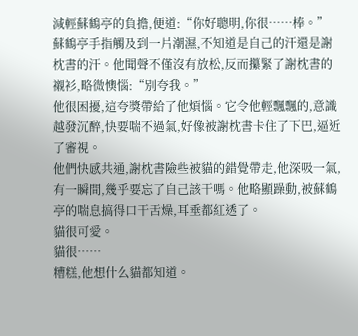減輕蘇鶴亭的負擔,便道:“你好聰明,你很……棒。”
蘇鶴亭手指觸及到一片潮濕,不知道是自己的汗還是謝枕書的汗。他聞聲不僅沒有放松,反而攥緊了謝枕書的襯衫,略微懊惱:“別夸我。”
他很困擾,這夸獎帶給了他煩惱。它令他輕飄飄的,意識越發沉醉,快要喘不過氣,好像被謝枕書卡住了下巴,逼近了審視。
他們快感共通,謝枕書險些被貓的錯覺帶走,他深吸一氣,有一瞬間,幾乎要忘了自己該干嗎。他略顯躁動,被蘇鶴亭的喘息搞得口干舌燥,耳垂都紅透了。
貓很可愛。
貓很……
糟糕,他想什么貓都知道。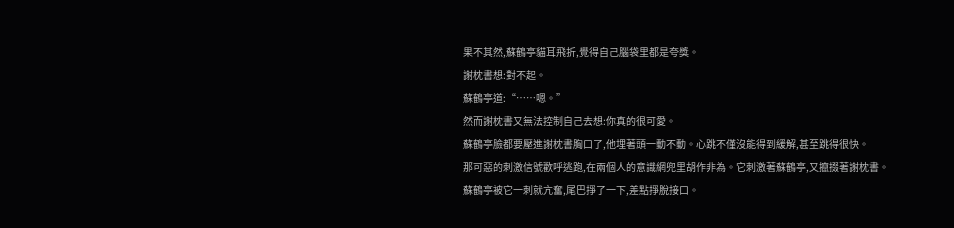果不其然,蘇鶴亭貓耳飛折,覺得自己腦袋里都是夸獎。
謝枕書想:對不起。
蘇鶴亭道:“……嗯。”
然而謝枕書又無法控制自己去想:你真的很可愛。
蘇鶴亭臉都要壓進謝枕書胸口了,他埋著頭一動不動。心跳不僅沒能得到緩解,甚至跳得很快。
那可惡的刺激信號歡呼逃跑,在兩個人的意識網兜里胡作非為。它刺激著蘇鶴亭,又攛掇著謝枕書。
蘇鶴亭被它一刺就亢奮,尾巴掙了一下,差點掙脫接口。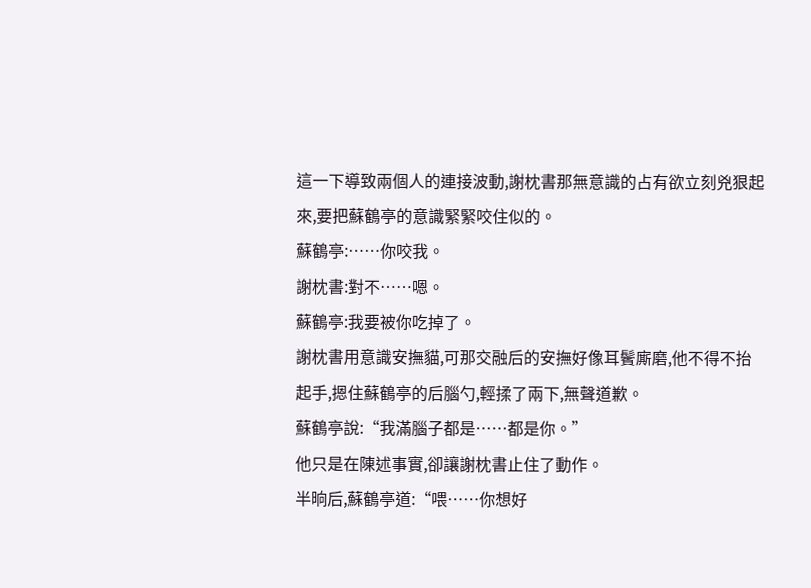這一下導致兩個人的連接波動,謝枕書那無意識的占有欲立刻兇狠起來,要把蘇鶴亭的意識緊緊咬住似的。
蘇鶴亭:……你咬我。
謝枕書:對不……嗯。
蘇鶴亭:我要被你吃掉了。
謝枕書用意識安撫貓,可那交融后的安撫好像耳鬢廝磨,他不得不抬起手,摁住蘇鶴亭的后腦勺,輕揉了兩下,無聲道歉。
蘇鶴亭說:“我滿腦子都是……都是你。”
他只是在陳述事實,卻讓謝枕書止住了動作。
半晌后,蘇鶴亭道:“喂……你想好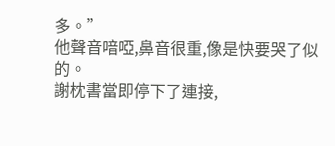多。”
他聲音喑啞,鼻音很重,像是快要哭了似的。
謝枕書當即停下了連接,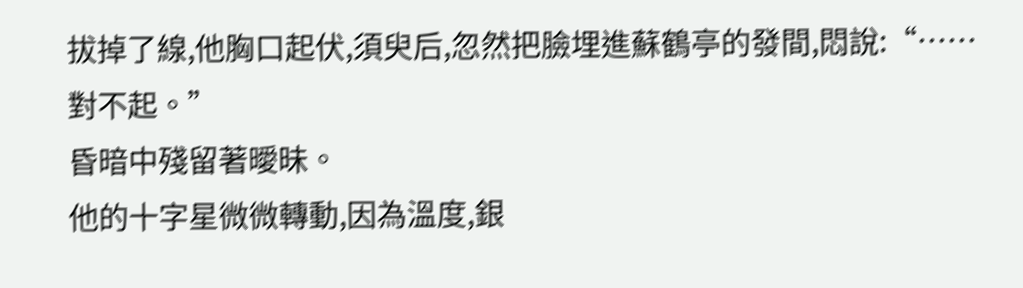拔掉了線,他胸口起伏,須臾后,忽然把臉埋進蘇鶴亭的發間,悶說:“……對不起。”
昏暗中殘留著曖昧。
他的十字星微微轉動,因為溫度,銀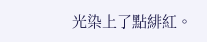光染上了點緋紅。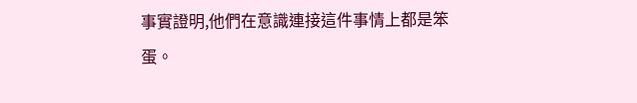事實證明,他們在意識連接這件事情上都是笨蛋。